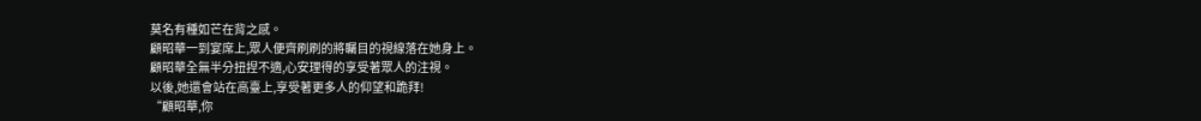莫名有種如芒在背之感。
顧昭華一到宴席上,眾人便齊刷刷的將矚目的視線落在她身上。
顧昭華全無半分扭捏不適,心安理得的享受著眾人的注視。
以後,她還會站在高臺上,享受著更多人的仰望和跪拜!
“顧昭華,你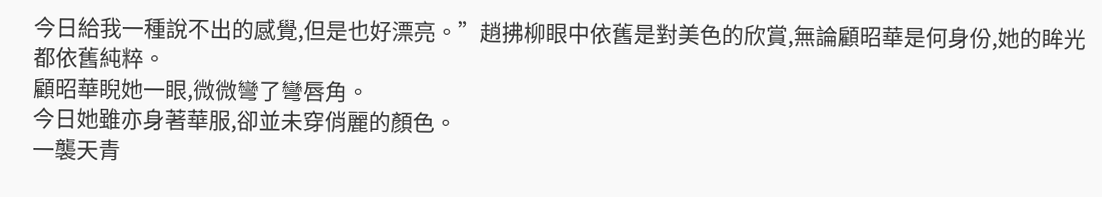今日給我一種說不出的感覺,但是也好漂亮。”趙拂柳眼中依舊是對美色的欣賞,無論顧昭華是何身份,她的眸光都依舊純粹。
顧昭華睨她一眼,微微彎了彎唇角。
今日她雖亦身著華服,卻並未穿俏麗的顏色。
一襲天青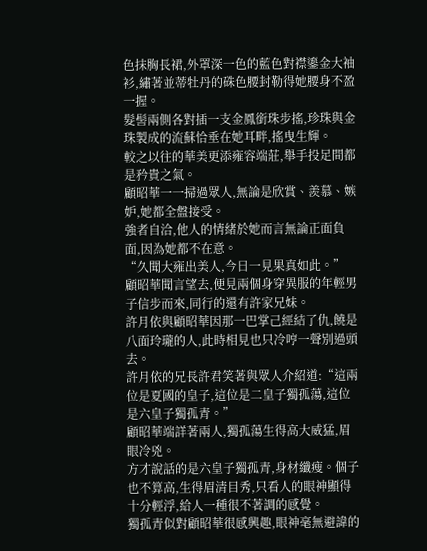色抹胸長裙,外罩深一色的藍色對襟鎏金大袖衫,繡著並蒂牡丹的硃色腰封勒得她腰身不盈一握。
髮髻兩側各對插一支金鳳銜珠步搖,珍珠與金珠製成的流蘇恰垂在她耳畔,搖曳生輝。
較之以往的華美更添雍容端莊,舉手投足間都是矜貴之氣。
顧昭華一一掃過眾人,無論是欣賞、羨慕、嫉妒,她都全盤接受。
強者自洽,他人的情緒於她而言無論正面負面,因為她都不在意。
“久聞大雍出美人,今日一見果真如此。”
顧昭華聞言望去,便見兩個身穿異服的年輕男子信步而來,同行的還有許家兄妹。
許月依與顧昭華因那一巴掌己經結了仇,饒是八面玲瓏的人,此時相見也只冷哼一聲別過頭去。
許月依的兄長許君笑著與眾人介紹道:“這兩位是夏國的皇子,這位是二皇子獨孤蕩,這位是六皇子獨孤青。”
顧昭華端詳著兩人,獨孤蕩生得高大威猛,眉眼冷兇。
方才說話的是六皇子獨孤青,身材纖瘦。個子也不算高,生得眉清目秀,只看人的眼神顯得十分輕浮,給人一種很不著調的感覺。
獨孤青似對顧昭華很感興趣,眼神毫無避諱的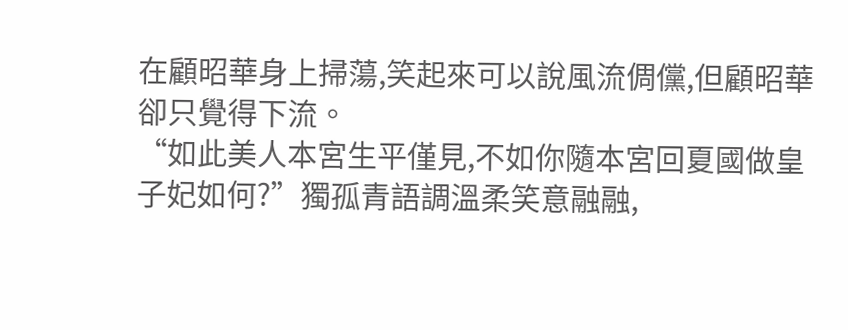在顧昭華身上掃蕩,笑起來可以說風流倜儻,但顧昭華卻只覺得下流。
“如此美人本宮生平僅見,不如你隨本宮回夏國做皇子妃如何?”獨孤青語調溫柔笑意融融,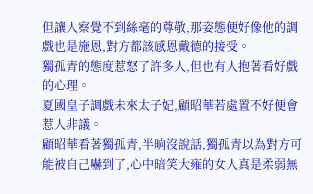但讓人察覺不到絲毫的尊敬,那姿態便好像他的調戲也是施恩,對方都該感恩戴德的接受。
獨孤青的態度惹怒了許多人,但也有人抱著看好戲的心理。
夏國皇子調戲未來太子妃,顧昭華若處置不好便會惹人非議。
顧昭華看著獨孤青,半晌沒說話,獨孤青以為對方可能被自己嚇到了,心中暗笑大雍的女人真是柔弱無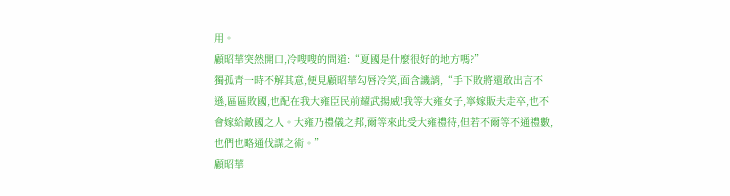用。
顧昭華突然開口,冷嗖嗖的問道:“夏國是什麼很好的地方嗎?”
獨孤青一時不解其意,便見顧昭華勾唇冷笑,面含譏誚,“手下敗將還敢出言不遜,區區敗國,也配在我大雍臣民前耀武揚威!我等大雍女子,寧嫁販夫走卒,也不會嫁給敵國之人。大雍乃禮儀之邦,爾等來此受大雍禮待,但若不爾等不通禮數,也們也略通伐謀之術。”
顧昭華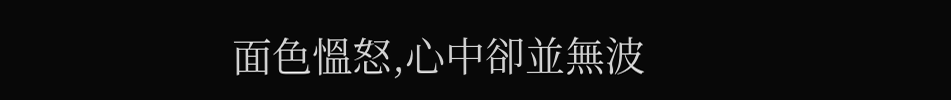面色慍怒,心中卻並無波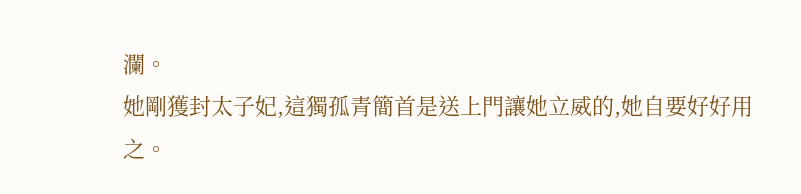瀾。
她剛獲封太子妃,這獨孤青簡首是送上門讓她立威的,她自要好好用之。